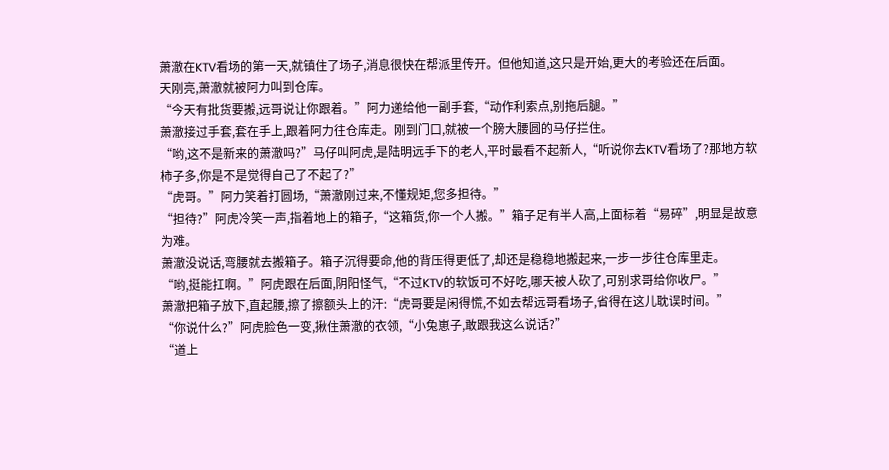萧澈在KTV看场的第一天,就镇住了场子,消息很快在帮派里传开。但他知道,这只是开始,更大的考验还在后面。
天刚亮,萧澈就被阿力叫到仓库。
“今天有批货要搬,远哥说让你跟着。”阿力递给他一副手套,“动作利索点,别拖后腿。”
萧澈接过手套,套在手上,跟着阿力往仓库走。刚到门口,就被一个膀大腰圆的马仔拦住。
“哟,这不是新来的萧澈吗?”马仔叫阿虎,是陆明远手下的老人,平时最看不起新人,“听说你去KTV看场了?那地方软柿子多,你是不是觉得自己了不起了?”
“虎哥。”阿力笑着打圆场,“萧澈刚过来,不懂规矩,您多担待。”
“担待?”阿虎冷笑一声,指着地上的箱子,“这箱货,你一个人搬。”箱子足有半人高,上面标着“易碎”,明显是故意为难。
萧澈没说话,弯腰就去搬箱子。箱子沉得要命,他的背压得更低了,却还是稳稳地搬起来,一步一步往仓库里走。
“哟,挺能扛啊。”阿虎跟在后面,阴阳怪气,“不过KTV的软饭可不好吃,哪天被人砍了,可别求哥给你收尸。”
萧澈把箱子放下,直起腰,擦了擦额头上的汗:“虎哥要是闲得慌,不如去帮远哥看场子,省得在这儿耽误时间。”
“你说什么?”阿虎脸色一变,揪住萧澈的衣领,“小兔崽子,敢跟我这么说话?”
“道上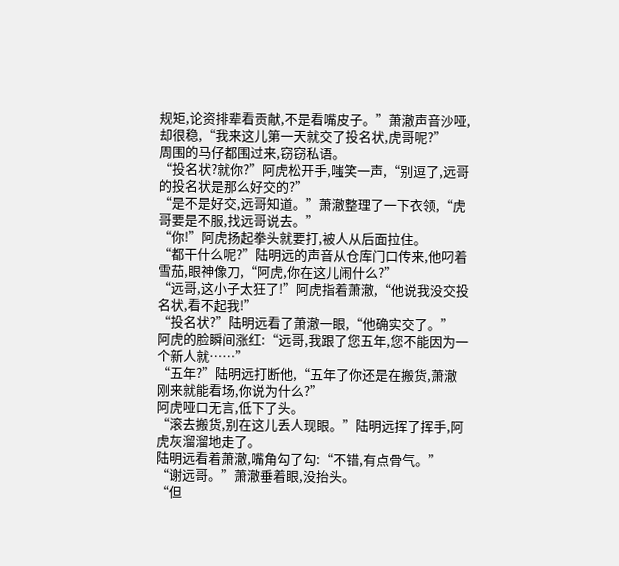规矩,论资排辈看贡献,不是看嘴皮子。”萧澈声音沙哑,却很稳,“我来这儿第一天就交了投名状,虎哥呢?”
周围的马仔都围过来,窃窃私语。
“投名状?就你?”阿虎松开手,嗤笑一声,“别逗了,远哥的投名状是那么好交的?”
“是不是好交,远哥知道。”萧澈整理了一下衣领,“虎哥要是不服,找远哥说去。”
“你!”阿虎扬起拳头就要打,被人从后面拉住。
“都干什么呢?”陆明远的声音从仓库门口传来,他叼着雪茄,眼神像刀,“阿虎,你在这儿闹什么?”
“远哥,这小子太狂了!”阿虎指着萧澈,“他说我没交投名状,看不起我!”
“投名状?”陆明远看了萧澈一眼,“他确实交了。”
阿虎的脸瞬间涨红:“远哥,我跟了您五年,您不能因为一个新人就……”
“五年?”陆明远打断他,“五年了你还是在搬货,萧澈刚来就能看场,你说为什么?”
阿虎哑口无言,低下了头。
“滚去搬货,别在这儿丢人现眼。”陆明远挥了挥手,阿虎灰溜溜地走了。
陆明远看着萧澈,嘴角勾了勾:“不错,有点骨气。”
“谢远哥。”萧澈垂着眼,没抬头。
“但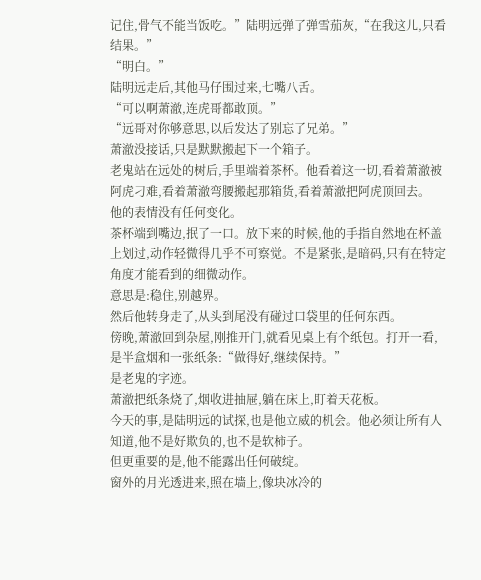记住,骨气不能当饭吃。”陆明远弹了弹雪茄灰,“在我这儿,只看结果。”
“明白。”
陆明远走后,其他马仔围过来,七嘴八舌。
“可以啊萧澈,连虎哥都敢顶。”
“远哥对你够意思,以后发达了别忘了兄弟。”
萧澈没接话,只是默默搬起下一个箱子。
老鬼站在远处的树后,手里端着茶杯。他看着这一切,看着萧澈被阿虎刁难,看着萧澈弯腰搬起那箱货,看着萧澈把阿虎顶回去。
他的表情没有任何变化。
茶杯端到嘴边,抿了一口。放下来的时候,他的手指自然地在杯盖上划过,动作轻微得几乎不可察觉。不是紧张,是暗码,只有在特定角度才能看到的细微动作。
意思是:稳住,别越界。
然后他转身走了,从头到尾没有碰过口袋里的任何东西。
傍晚,萧澈回到杂屋,刚推开门,就看见桌上有个纸包。打开一看,是半盒烟和一张纸条:“做得好,继续保持。”
是老鬼的字迹。
萧澈把纸条烧了,烟收进抽屉,躺在床上,盯着天花板。
今天的事,是陆明远的试探,也是他立威的机会。他必须让所有人知道,他不是好欺负的,也不是软柿子。
但更重要的是,他不能露出任何破绽。
窗外的月光透进来,照在墙上,像块冰冷的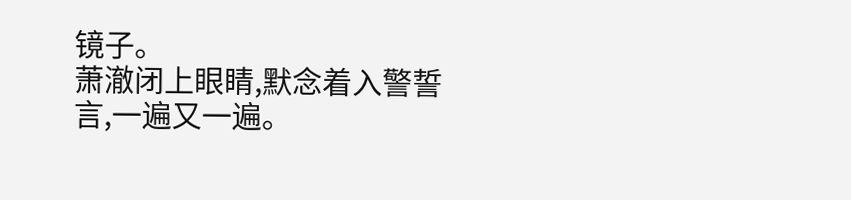镜子。
萧澈闭上眼睛,默念着入警誓言,一遍又一遍。